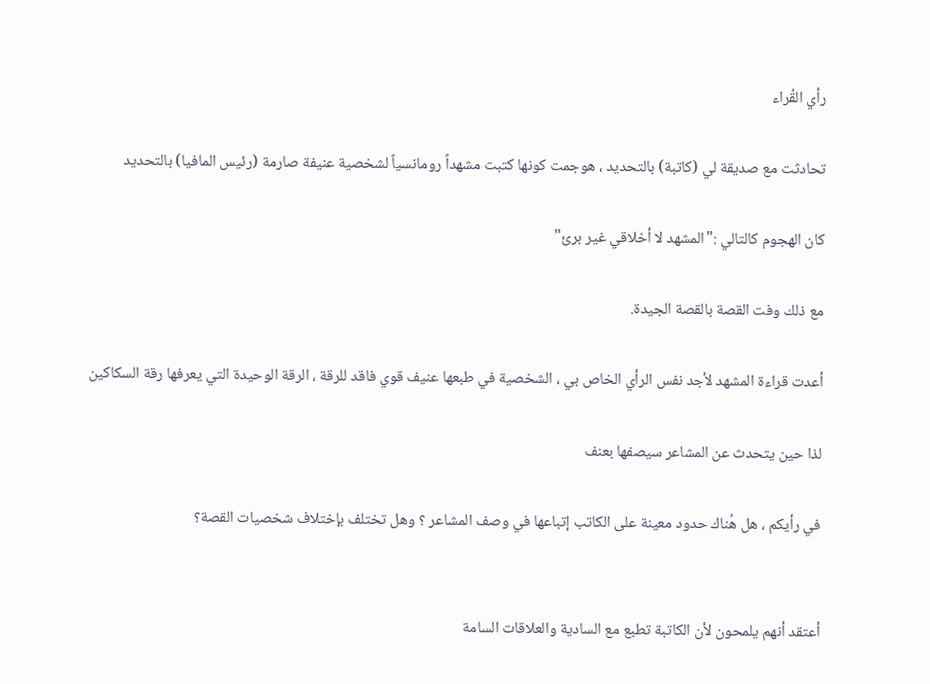رأي القُراء

تحادثت مع صديقة لي (كاتبة) بالتحديد ، هوجمت كونها كتبت مشهداً رومانسياً لشخصية عنيفة صارمة (رئيس المافيا) بالتحديد

كان الهجوم كالتالي :"المشهد لا أخلاقي غير برئ"

مع ذلك وفت القصة بالقصة الجيدة.

أعدت قراءة المشهد لأجد نفس الرأي الخاص بي ، الشخصية في طبعها عنيف قوي فاقد للرقة ، الرقة الوحيدة التي يعرفها رقة السكاكين

لذا حين يتحدث عن المشاعر سيصفها بعنف

في رأيكم ، هل هُناك حدود معينة على الكاتب إتباعها في وصف المشاعر ؟ وهل تختلف بإختلاف شخصيات القصة؟


أعتقد أنهم يلمحون لأن الكاتبة تطبع مع السادية والعلاقات السامة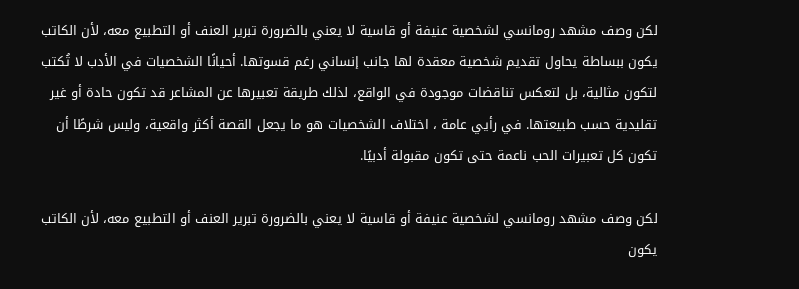لكن وصف مشهد رومانسي لشخصية عنيفة أو قاسية لا يعني بالضرورة تبرير العنف أو التطبيع معه، لأن الكاتب يكون ببساطة يحاول تقديم شخصية معقدة لها جانب إنساني رغم قسوتها. أحيانًا الشخصيات في الأدب لا تُكتب لتكون مثالية، بل لتعكس تناقضات موجودة في الواقع، لذلك طريقة تعبيرها عن المشاعر قد تكون حادة أو غير تقليدية حسب طبيعتها. في رأيي عامة ، اختلاف الشخصيات هو ما يجعل القصة أكثر واقعية، وليس شرطًا أن تكون كل تعبيرات الحب ناعمة حتى تكون مقبولة أدبيًا.

لكن وصف مشهد رومانسي لشخصية عنيفة أو قاسية لا يعني بالضرورة تبرير العنف أو التطبيع معه، لأن الكاتب يكون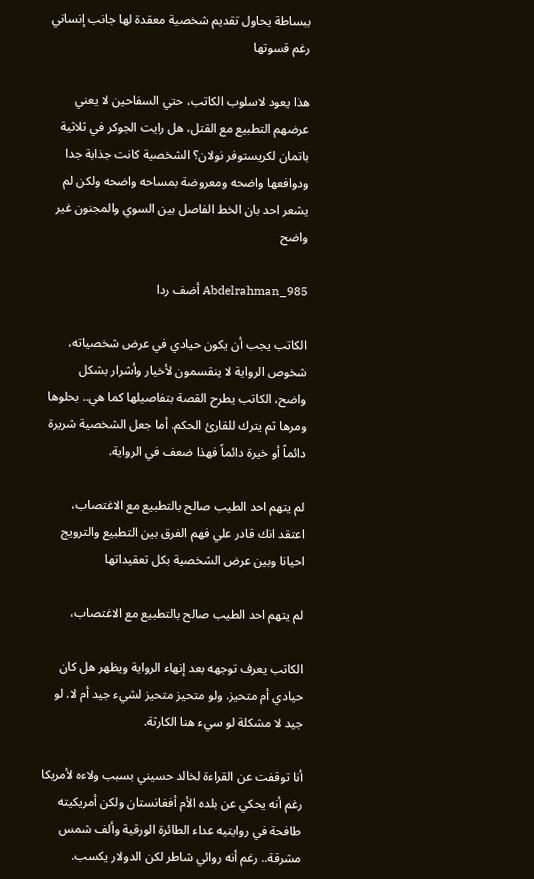ببساطة يحاول تقديم شخصية معقدة لها جانب إنساني رغم قسوتها

هذا يعود لاسلوب الكاتب، حتي السفاحين لا يعني عرضهم التطبيع مع القتل، هل رايت الجوكر في ثلاثية باتمان لكريستوفر نولان؟ الشخصية كانت جذابة جدا ودوافعها واضحه ومعروضة بمساحه واضحه ولكن لم يشعر احد بان الخط الفاصل بين السوي والمجنون غير واضح

Abdelrahman_985 أضف ردا

الكاتب يجب أن يكون حيادي في عرض شخصياته، شخوص الرواية لا ينقسمون لأخيار وأشرار بشكل واضح، الكاتب يطرح القصة بتفاصيلها كما هي.. بحلوها ومرها ثم يترك للقارئ الحكم. أما جعل الشخصية شريرة دائماً أو خيرة دائماً فهذا ضعف في الرواية.

لم يتهم احد الطيب صالح بالتطبيع مع الاغتصاب، اعتقد انك قادر علي فهم الفرق بين التطبيع والترويج احيانا وبين عرض الشخصية بكل تعقيداتها

لم يتهم احد الطيب صالح بالتطبيع مع الاغتصاب،

الكاتب يعرف توجهه بعد إنهاء الرواية ويظهر هل كان حيادي أم متحيز. ولو متحيز متحيز لشيء جيد أم لا. لو جيد لا مشكلة لو سيء هنا الكارثة.

أنا توقفت عن القراءة لخالد حسيني بسبب ولاءه لأمريكا رغم أنه يحكي عن بلده الأم أفغانستان ولكن أمريكيته طافحة في روايتيه عداء الطائرة الورقية وألف شمس مشرقة.. رغم أنه روائي شاطر لكن الدولار يكسب.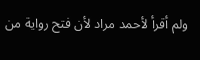ولم أقرأ لأحمد مراد لأن فتح رواية من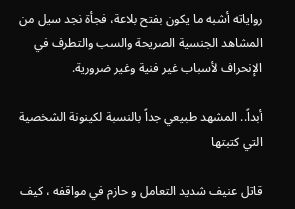رواياته أشبه ما يكون بفتح بلاعة، فجأة نجد سيل من المشاهد الجنسية الصريحة والسب والتطرف في الإنحراف لأسباب غير فنية وغير ضرورية.

أبداً.. المشهد طبيعي جداً بالنسبة لكينونة الشخصية التي كتبتها

قاتل عنيف شديد التعامل و حازم في مواقفه ، كيف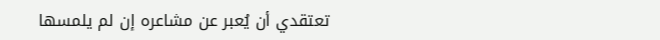تعتقدي أن يُعبر عن مشاعره إن لم يلمسها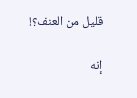قليل من العنف؟!

إنه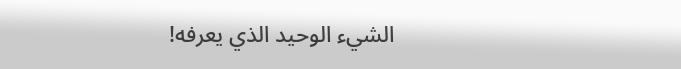الشيء الوحيد الذي يعرفه!